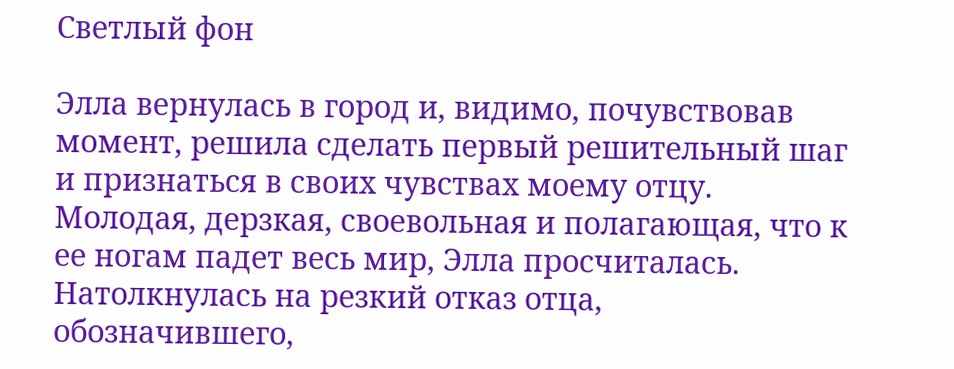Светлый фон

Элла вернулась в город и, видимо, почувствовав момент, решила сделать первый решительный шаг и признаться в своих чувствах моему отцу. Молодая, дерзкая, своевольная и полагающая, что к ее ногам падет весь мир, Элла просчиталась. Натолкнулась на резкий отказ отца, обозначившего,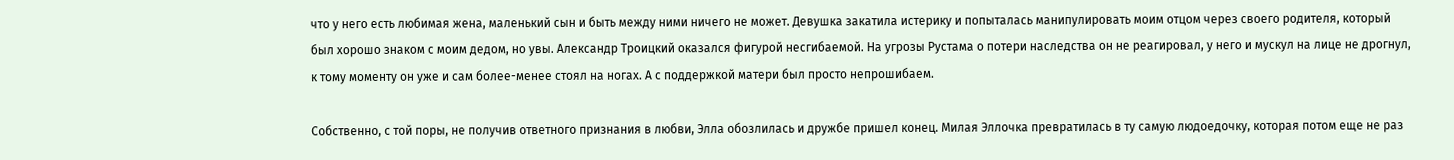что у него есть любимая жена, маленький сын и быть между ними ничего не может. Девушка закатила истерику и попыталась манипулировать моим отцом через своего родителя, который был хорошо знаком с моим дедом, но увы. Александр Троицкий оказался фигурой несгибаемой. На угрозы Рустама о потери наследства он не реагировал, у него и мускул на лице не дрогнул, к тому моменту он уже и сам более-менее стоял на ногах. А с поддержкой матери был просто непрошибаем.

Собственно, с той поры, не получив ответного признания в любви, Элла обозлилась и дружбе пришел конец. Милая Эллочка превратилась в ту самую людоедочку, которая потом еще не раз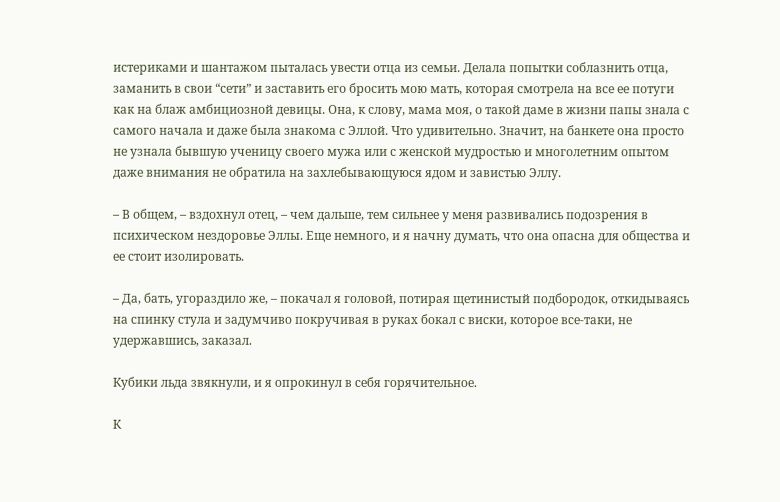истериками и шантажом пыталась увести отца из семьи. Делала попытки соблазнить отца, заманить в свои “сети” и заставить его бросить мою мать, которая смотрела на все ее потуги как на блаж амбициозной девицы. Она, к слову, мама моя, о такой даме в жизни папы знала с самого начала и даже была знакома с Эллой. Что удивительно. Значит, на банкете она просто не узнала бывшую ученицу своего мужа или с женской мудростью и многолетним опытом даже внимания не обратила на захлебывающуюся ядом и завистью Эллу.

– В общем, – вздохнул отец, – чем дальше, тем сильнее у меня развивались подозрения в психическом нездоровье Эллы. Еще немного, и я начну думать, что она опасна для общества и ее стоит изолировать.

– Да, бать, угораздило же, – покачал я головой, потирая щетинистый подбородок, откидываясь на спинку стула и задумчиво покручивая в руках бокал с виски, которое все-таки, не удержавшись, заказал.

Кубики льда звякнули, и я опрокинул в себя горячительное.

К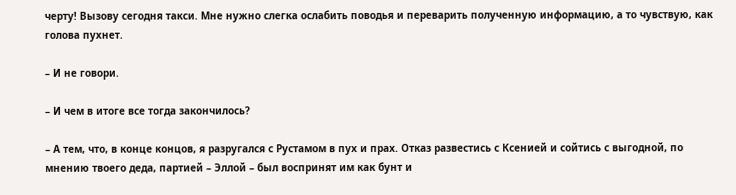черту! Вызову сегодня такси. Мне нужно слегка ослабить поводья и переварить полученную информацию, а то чувствую, как голова пухнет.

– И не говори.

– И чем в итоге все тогда закончилось?

– А тем, что, в конце концов, я разругался с Рустамом в пух и прах. Отказ развестись с Ксенией и сойтись с выгодной, по мнению твоего деда, партией – Эллой – был воспринят им как бунт и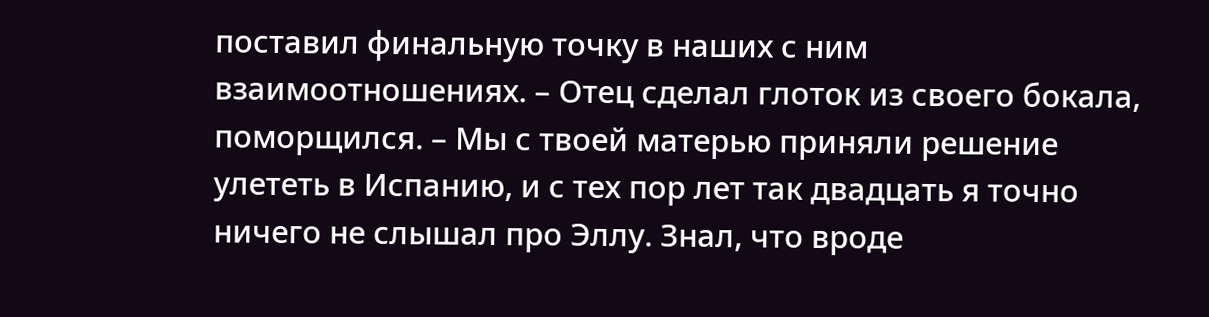поставил финальную точку в наших с ним взаимоотношениях. – Отец сделал глоток из своего бокала, поморщился. – Мы с твоей матерью приняли решение улететь в Испанию, и с тех пор лет так двадцать я точно ничего не слышал про Эллу. Знал, что вроде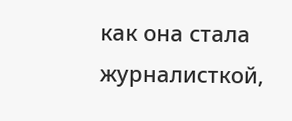как она стала журналисткой,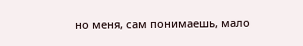но меня, сам понимаешь, мало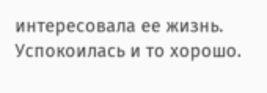интересовала ее жизнь. Успокоилась и то хорошо.